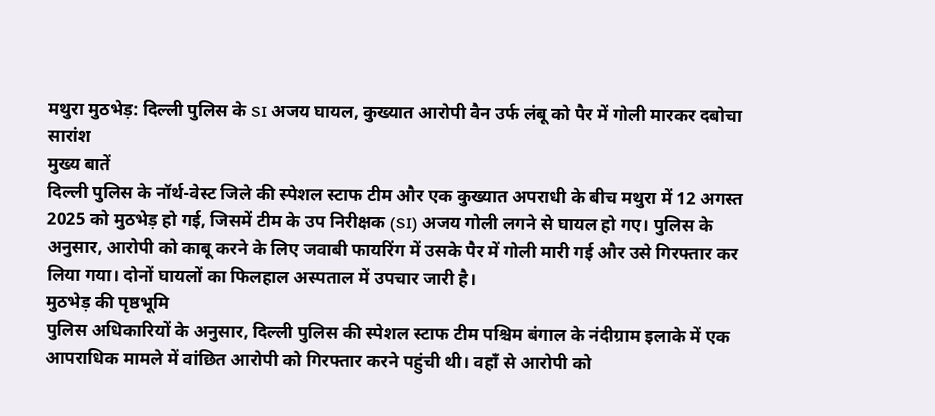मथुरा मुठभेड़: दिल्ली पुलिस के SI अजय घायल, कुख्यात आरोपी वैन उर्फ लंबू को पैर में गोली मारकर दबोचा
सारांश
मुख्य बातें
दिल्ली पुलिस के नॉर्थ-वेस्ट जिले की स्पेशल स्टाफ टीम और एक कुख्यात अपराधी के बीच मथुरा में 12 अगस्त 2025 को मुठभेड़ हो गई, जिसमें टीम के उप निरीक्षक (SI) अजय गोली लगने से घायल हो गए। पुलिस के अनुसार, आरोपी को काबू करने के लिए जवाबी फायरिंग में उसके पैर में गोली मारी गई और उसे गिरफ्तार कर लिया गया। दोनों घायलों का फिलहाल अस्पताल में उपचार जारी है।
मुठभेड़ की पृष्ठभूमि
पुलिस अधिकारियों के अनुसार, दिल्ली पुलिस की स्पेशल स्टाफ टीम पश्चिम बंगाल के नंदीग्राम इलाके में एक आपराधिक मामले में वांछित आरोपी को गिरफ्तार करने पहुंची थी। वहाँ से आरोपी को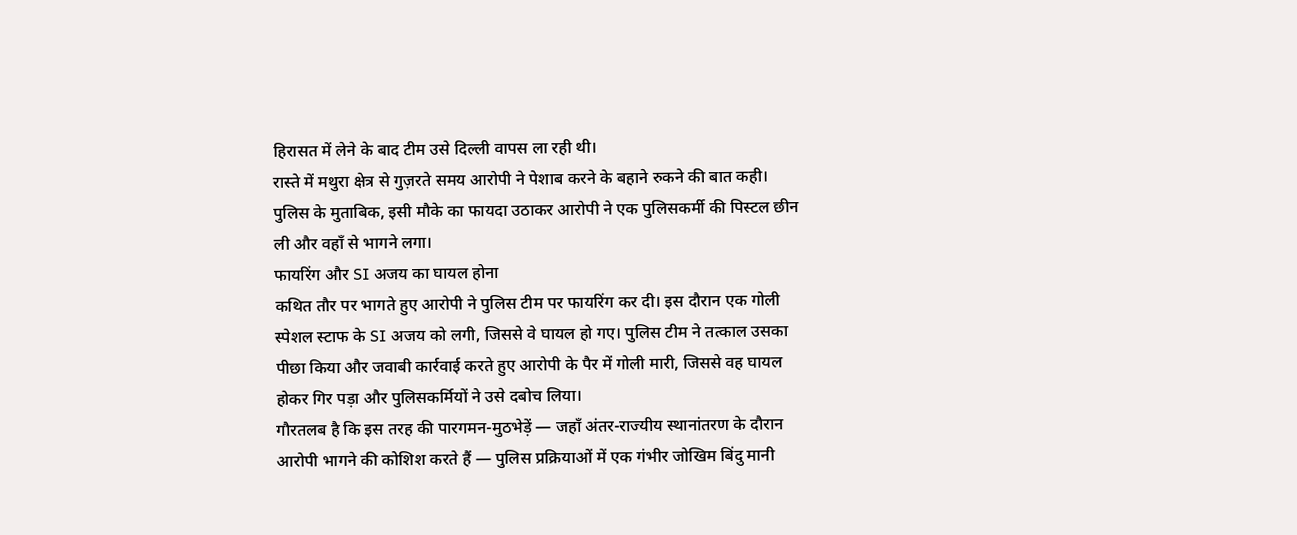हिरासत में लेने के बाद टीम उसे दिल्ली वापस ला रही थी।
रास्ते में मथुरा क्षेत्र से गुज़रते समय आरोपी ने पेशाब करने के बहाने रुकने की बात कही। पुलिस के मुताबिक, इसी मौके का फायदा उठाकर आरोपी ने एक पुलिसकर्मी की पिस्टल छीन ली और वहाँ से भागने लगा।
फायरिंग और SI अजय का घायल होना
कथित तौर पर भागते हुए आरोपी ने पुलिस टीम पर फायरिंग कर दी। इस दौरान एक गोली स्पेशल स्टाफ के SI अजय को लगी, जिससे वे घायल हो गए। पुलिस टीम ने तत्काल उसका पीछा किया और जवाबी कार्रवाई करते हुए आरोपी के पैर में गोली मारी, जिससे वह घायल होकर गिर पड़ा और पुलिसकर्मियों ने उसे दबोच लिया।
गौरतलब है कि इस तरह की पारगमन-मुठभेड़ें — जहाँ अंतर-राज्यीय स्थानांतरण के दौरान आरोपी भागने की कोशिश करते हैं — पुलिस प्रक्रियाओं में एक गंभीर जोखिम बिंदु मानी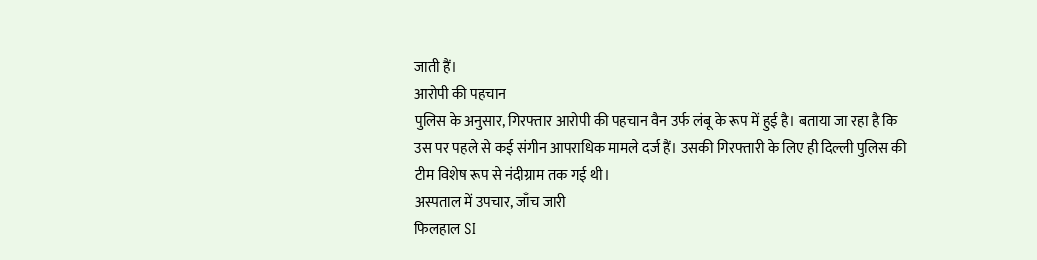जाती हैं।
आरोपी की पहचान
पुलिस के अनुसार, गिरफ्तार आरोपी की पहचान वैन उर्फ लंबू के रूप में हुई है। बताया जा रहा है कि उस पर पहले से कई संगीन आपराधिक मामले दर्ज हैं। उसकी गिरफ्तारी के लिए ही दिल्ली पुलिस की टीम विशेष रूप से नंदीग्राम तक गई थी।
अस्पताल में उपचार, जाँच जारी
फिलहाल SI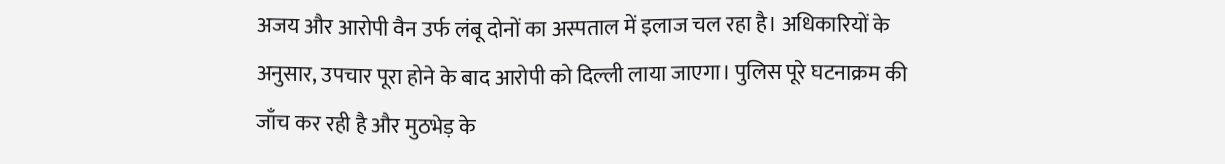अजय और आरोपी वैन उर्फ लंबू दोनों का अस्पताल में इलाज चल रहा है। अधिकारियों के अनुसार, उपचार पूरा होने के बाद आरोपी को दिल्ली लाया जाएगा। पुलिस पूरे घटनाक्रम की जाँच कर रही है और मुठभेड़ के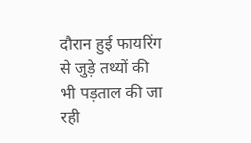दौरान हुई फायरिंग से जुड़े तथ्यों की भी पड़ताल की जा रही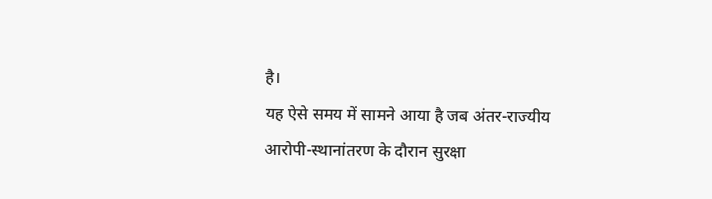है।
यह ऐसे समय में सामने आया है जब अंतर-राज्यीय आरोपी-स्थानांतरण के दौरान सुरक्षा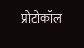प्रोटोकॉल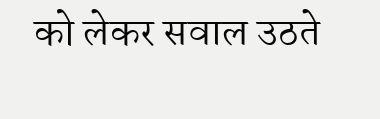को लेकर सवाल उठते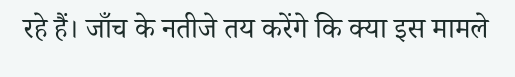रहे हैं। जाँच के नतीजे तय करेंगे कि क्या इस मामले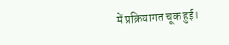में प्रक्रियागत चूक हुई।